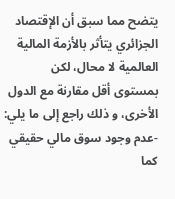يتضح مما سبق أن الإقتصاد الجزائري يتأثر بالأزمة المالية العالمية لا محال، لكن بمستوى أقل مقارنة مع الدول الأخرى، و ذلك راجع إلى ما يلي:
-عدم وجود سوق مالي حقيقي كما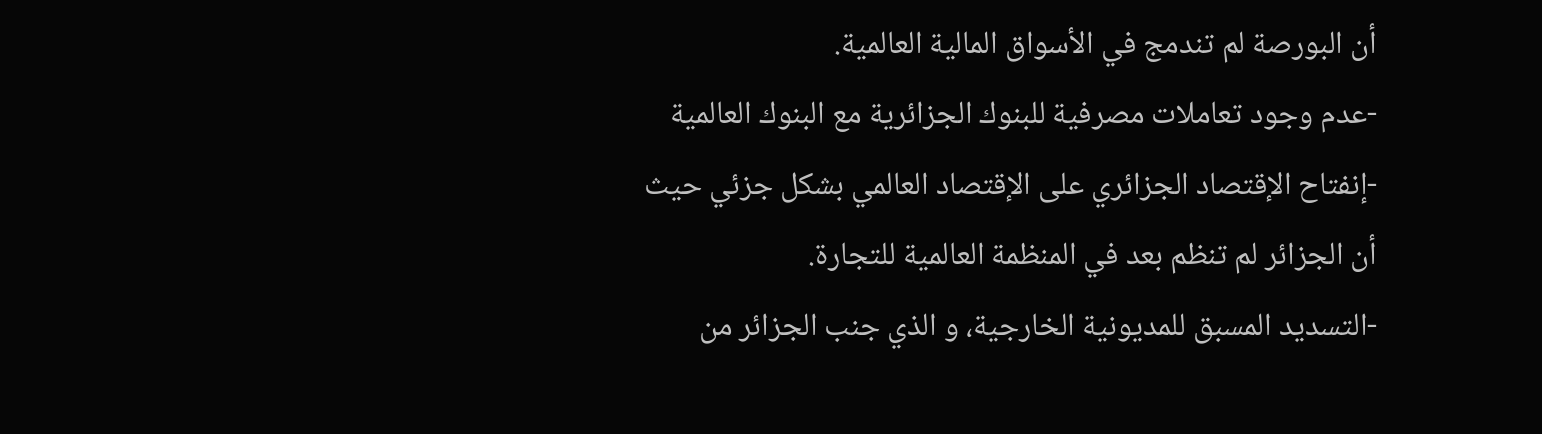أن البورصة لم تندمج في الأسواق المالية العالمية.
-عدم وجود تعاملات مصرفية للبنوك الجزائرية مع البنوك العالمية
-إنفتاح الإقتصاد الجزائري على الإقتصاد العالمي بشكل جزئي حيث أن الجزائر لم تنظم بعد في المنظمة العالمية للتجارة.
-التسديد المسبق للمديونية الخارجية، و الذي جنب الجزائر من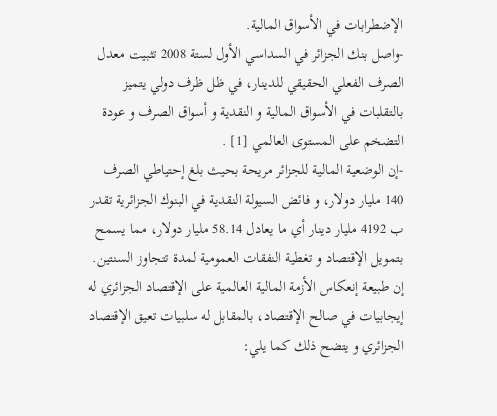الإضطرابات في الأسواق المالية.
-واصل بنك الجزائر في السداسي الأول لستة 2008 تثبيت معدل الصرف الفعلي الحقيقي للدينار، في ظل ظرف دولي يتميز بالتقلبات في الأسواق المالية و النقدية و أسواق الصرف و عودة التضخم على المستوى العالمي [1] .
-إن الوضعية المالية للجزائر مريحة بحيث بلغ إحتياطي الصرف 140 مليار دولار، و فائض السيولة النقدية في البنوك الجزائرية تقدر ب 4192 مليار دينار أي ما يعادل 58.14 مليار دولار، مما يسمح بتمويل الإقتصاد و تغطية النفقات العمومية لمدة تتجاوز السنتين.
إن طبيعة إنعكاس الأزمة المالية العالمية على الإقتصاد الجزائري له إيجابيات في صالح الإقتصاد، بالمقابل له سلبيات تعيق الإقتصاد الجزائري و يتضح ذلك كما يلي: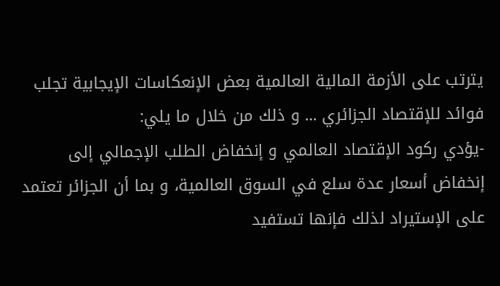يترتب على الأزمة المالية العالمية بعض الإنعكاسات الإيجابية تجلب فوائد للإقتصاد الجزائري ... و ذلك من خلال ما يلي:
-يؤدي ركود الإقتصاد العالمي و إنخفاض الطلب الإجمالي إلى إنخفاض أسعار عدة سلع في السوق العالمية، و بما أن الجزائر تعتمد على الإستيراد لذلك فإنها تستفيد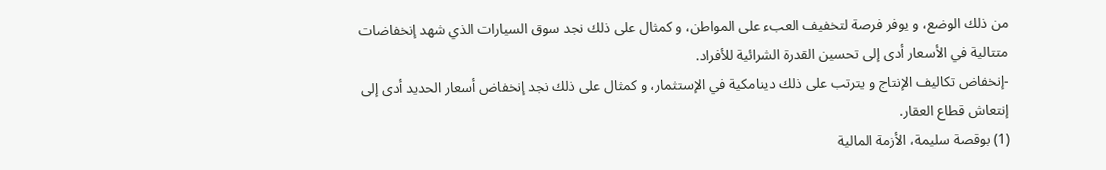من ذلك الوضع، و يوفر فرصة لتخفيف العبء على المواطن، و كمثال على ذلك نجد سوق السيارات الذي شهد إنخفاضات متتالية في الأسعار أدى إلى تحسين القدرة الشرائية للأفراد.
-إنخفاض تكاليف الإنتاج و يترتب على ذلك دينامكية في الإستثمار، و كمثال على ذلك نجد إنخفاض أسعار الحديد أدى إلى إنتعاش قطاع العقار.
(1) بوقصة سليمة، الأزمة المالية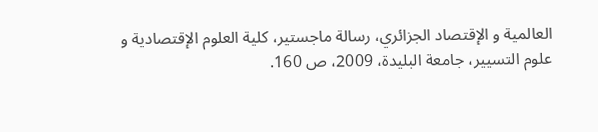العالمية و الإقتصاد الجزائري، رسالة ماجستير، كلية العلوم الإقتصادية و علوم التسيير، جامعة البليدة، 2009، ص 160.